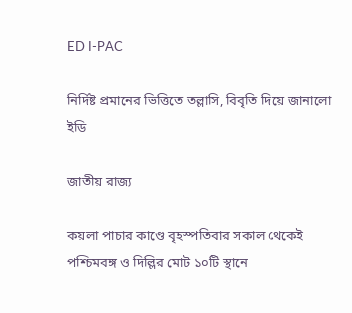ED I-PAC

নির্দিষ্ট প্রমানের ভিত্তিতে তল্লাসি, বিবৃতি দিয়ে জানালো ইডি

জাতীয় রাজ্য

কয়লা পাচার কাণ্ডে বৃহস্পতিবার সকাল থেকেই পশ্চিমবঙ্গ ও দিল্লির মোট ১০টি স্থানে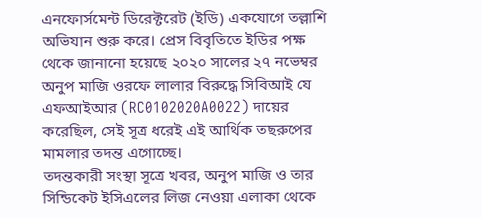এনফোর্সমেন্ট ডিরেক্টরেট (ইডি) একযোগে তল্লাশি অভিযান শুরু করে। প্রেস বিবৃতিতে ইডির পক্ষ থেকে জানানো হয়েছে ২০২০ সালের ২৭ নভেম্বর অনুপ মাজি ওরফে লালার বিরুদ্ধে সিবিআই যে এফআইআর (RC0102020A0022) দায়ের করেছিল, সেই সূত্র ধরেই এই আর্থিক তছরুপের মামলার তদন্ত এগোচ্ছে।
তদন্তকারী সংস্থা সূত্রে খবর, অনুপ মাজি ও তার সিন্ডিকেট ইসিএলের লিজ নেওয়া এলাকা থেকে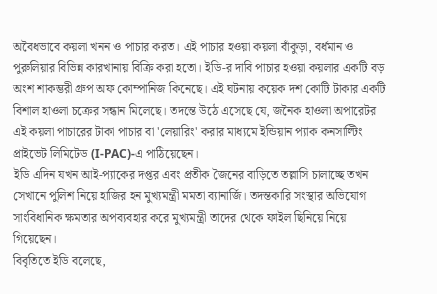অবৈধভাবে কয়লা খনন ও পাচার করত। এই পাচার হওয়া কয়লা বাঁকুড়া, বর্ধমান ও পুরুলিয়ার বিভিন্ন কারখানায় বিক্রি করা হতো। ইডি-র দাবি পাচার হওয়া কয়লার একটি বড় অংশ শাকম্ভরী গ্রুপ অফ কোম্পানিজ কিনেছে। এই ঘটনায় কয়েক দশ কোটি টাকার একটি বিশাল হাওলা চক্রের সন্ধান মিলেছে। তদন্তে উঠে এসেছে যে, জনৈক হাওলা অপারেটর এই কয়লা পাচারের টাকা পাচার বা 'লেয়ারিং' করার মাধ্যমে ইন্ডিয়ান প্যাক কনসাল্টিং প্রাইভেট লিমিটেড (I-PAC)-এ পাঠিয়েছেন।
ইডি এদিন যখন আই-প্যাকের দপ্তর এবং প্রতীক জৈনের বাড়িতে তল্লাসি চালাচ্ছে তখন সেখানে পুলিশ নিয়ে হাজির হন মুখ্যমন্ত্রী মমতা ব্যানার্জি। তদন্তকারি সংস্থার অভিযোগ সাংবিধানিক ক্ষমতার অপব্যবহার করে মুখ্যমন্ত্রী তাদের থেকে ফাইল ছিনিয়ে নিয়ে গিয়েছেন।
বিবৃতিতে ইডি বলেছে,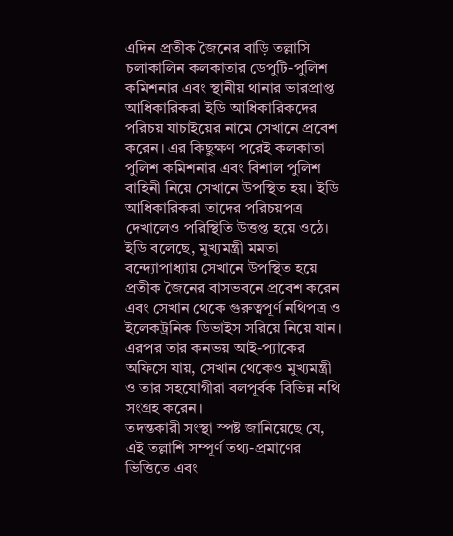এদিন প্রতীক জৈনের বাড়ি তল্লাসি চলাকালিন কলকাতার ডেপুটি-পুলিশ কমিশনার এবং স্থানীয় থানার ভারপ্রাপ্ত আধিকারিকরা ইডি আধিকারিকদের পরিচয় যাচাইয়ের নামে সেখানে প্রবেশ করেন। এর কিছুক্ষণ পরেই কলকাতা পুলিশ কমিশনার এবং বিশাল পুলিশ বাহিনী নিয়ে সেখানে উপস্থিত হয়। ইডি আধিকারিকরা তাদের পরিচয়পত্র দেখালেও পরিস্থিতি উত্তপ্ত হয়ে ওঠে।
ইডি বলেছে, মুখ্যমন্ত্রী মমতা বন্দ্যোপাধ্যায় সেখানে উপস্থিত হয়ে প্রতীক জৈনের বাসভবনে প্রবেশ করেন এবং সেখান থেকে গুরুত্বপূর্ণ নথিপত্র ও ইলেকট্রনিক ডিভাইস সরিয়ে নিয়ে যান। এরপর তার কনভয় আই-প্যাকের অফিসে যায়, সেখান থেকেও মুখ্যমন্ত্রী ও তার সহযোগীরা বলপূর্বক বিভিন্ন নথি সংগ্রহ করেন।
তদন্তকারী সংস্থা স্পষ্ট জানিয়েছে যে, এই তল্লাশি সম্পূর্ণ তথ্য-প্রমাণের ভিত্তিতে এবং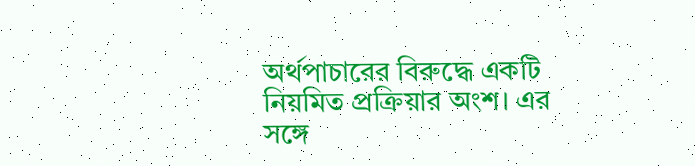অর্থপাচারের বিরুদ্ধে একটি নিয়মিত প্রক্রিয়ার অংশ। এর সঙ্গে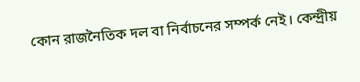কোন রাজনৈতিক দল বা নির্বাচনের সম্পর্ক নেই। কেন্দ্রীয়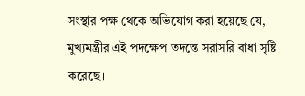সংস্থার পক্ষ থেকে অভিযোগ করা হয়েছে যে, মুখ্যমন্ত্রীর এই পদক্ষেপ তদন্তে সরাসরি বাধা সৃষ্টি করেছে।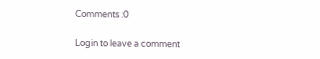Comments :0

Login to leave a comment